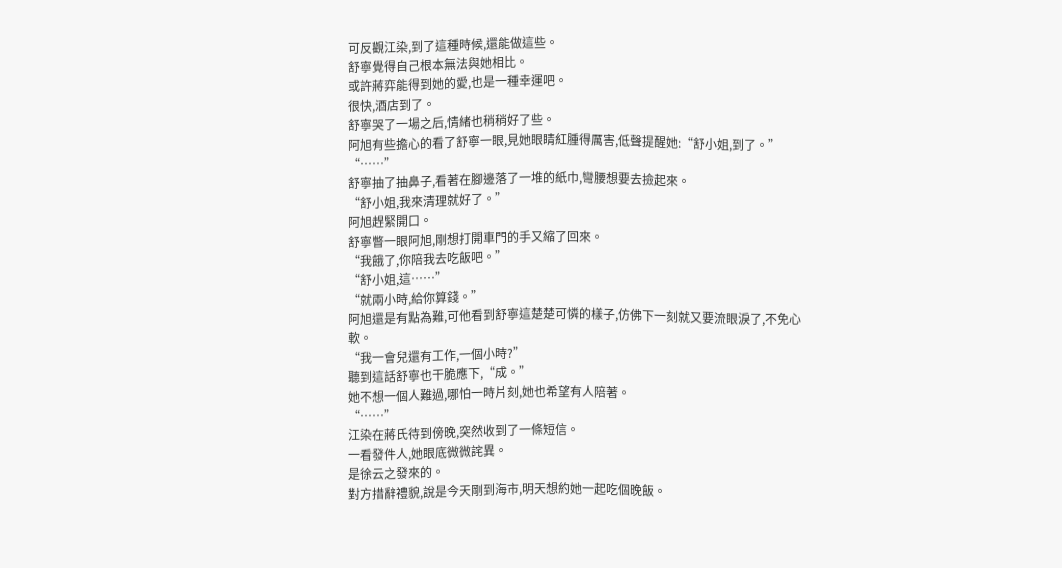可反觀江染,到了這種時候,還能做這些。
舒寧覺得自己根本無法與她相比。
或許蔣弈能得到她的愛,也是一種幸運吧。
很快,酒店到了。
舒寧哭了一場之后,情緒也稍稍好了些。
阿旭有些擔心的看了舒寧一眼,見她眼睛紅腫得厲害,低聲提醒她:“舒小姐,到了。”
“……”
舒寧抽了抽鼻子,看著在腳邊落了一堆的紙巾,彎腰想要去撿起來。
“舒小姐,我來清理就好了。”
阿旭趕緊開口。
舒寧瞥一眼阿旭,剛想打開車門的手又縮了回來。
“我餓了,你陪我去吃飯吧。”
“舒小姐,這……”
“就兩小時,給你算錢。”
阿旭還是有點為難,可他看到舒寧這楚楚可憐的樣子,仿佛下一刻就又要流眼淚了,不免心軟。
“我一會兒還有工作,一個小時?”
聽到這話舒寧也干脆應下,“成。”
她不想一個人難過,哪怕一時片刻,她也希望有人陪著。
“……”
江染在蔣氏待到傍晚,突然收到了一條短信。
一看發件人,她眼底微微詫異。
是徐云之發來的。
對方措辭禮貌,說是今天剛到海市,明天想約她一起吃個晚飯。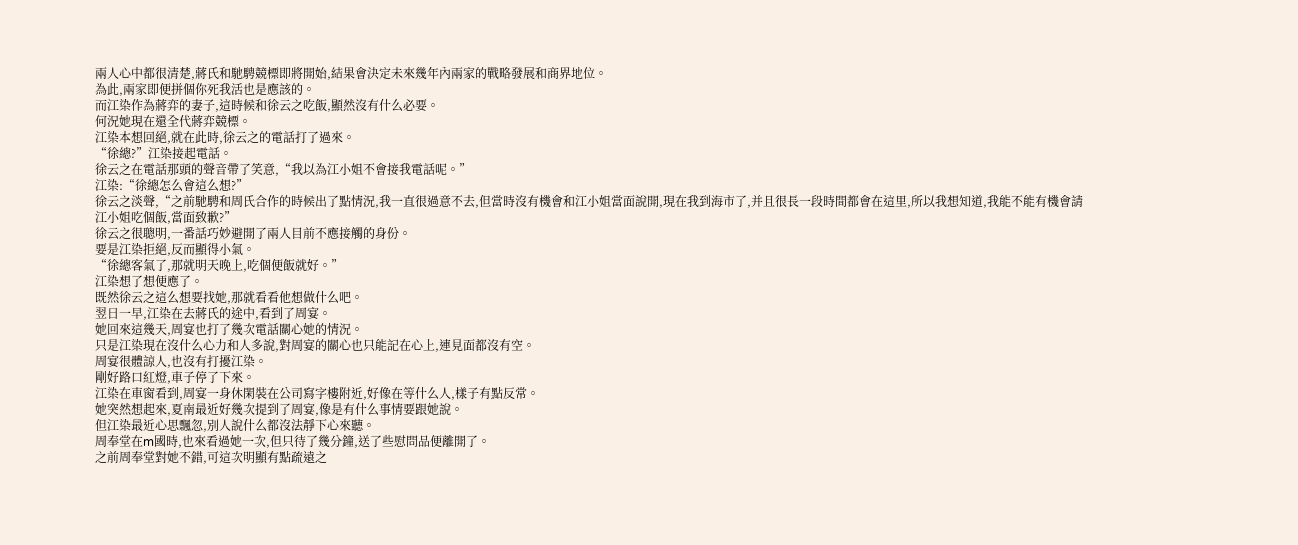兩人心中都很清楚,蔣氏和馳騁競標即將開始,結果會決定未來幾年內兩家的戰略發展和商界地位。
為此,兩家即便拼個你死我活也是應該的。
而江染作為蔣弈的妻子,這時候和徐云之吃飯,顯然沒有什么必要。
何況她現在還全代蔣弈競標。
江染本想回絕,就在此時,徐云之的電話打了過來。
“徐總?”江染接起電話。
徐云之在電話那頭的聲音帶了笑意,“我以為江小姐不會接我電話呢。”
江染:“徐總怎么會這么想?”
徐云之淡聲,“之前馳騁和周氏合作的時候出了點情況,我一直很過意不去,但當時沒有機會和江小姐當面說開,現在我到海市了,并且很長一段時間都會在這里,所以我想知道,我能不能有機會請江小姐吃個飯,當面致歉?”
徐云之很聰明,一番話巧妙避開了兩人目前不應接觸的身份。
要是江染拒絕,反而顯得小氣。
“徐總客氣了,那就明天晚上,吃個便飯就好。”
江染想了想便應了。
既然徐云之這么想要找她,那就看看他想做什么吧。
翌日一早,江染在去蔣氏的途中,看到了周宴。
她回來這幾天,周宴也打了幾次電話關心她的情況。
只是江染現在沒什么心力和人多說,對周宴的關心也只能記在心上,連見面都沒有空。
周宴很體諒人,也沒有打擾江染。
剛好路口紅燈,車子停了下來。
江染在車窗看到,周宴一身休閑裝在公司寫字樓附近,好像在等什么人,樣子有點反常。
她突然想起來,夏南最近好幾次提到了周宴,像是有什么事情要跟她說。
但江染最近心思飄忽,別人說什么都沒法靜下心來聽。
周奉堂在m國時,也來看過她一次,但只待了幾分鐘,送了些慰問品便離開了。
之前周奉堂對她不錯,可這次明顯有點疏遠之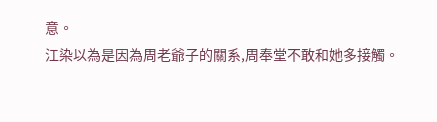意。
江染以為是因為周老爺子的關系,周奉堂不敢和她多接觸。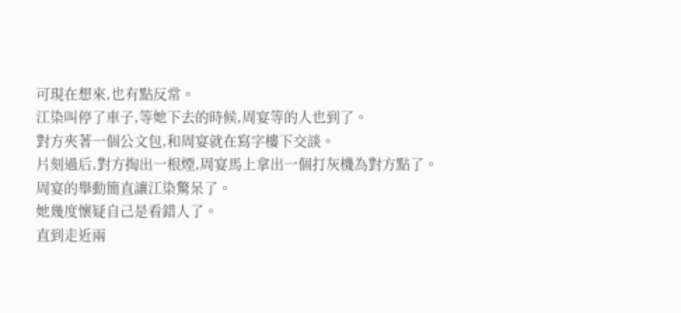可現在想來,也有點反常。
江染叫停了車子,等她下去的時候,周宴等的人也到了。
對方夾著一個公文包,和周宴就在寫字樓下交談。
片刻過后,對方掏出一根煙,周宴馬上拿出一個打灰機為對方點了。
周宴的舉動簡直讓江染驚呆了。
她幾度懷疑自己是看錯人了。
直到走近兩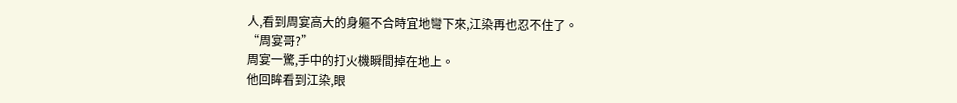人,看到周宴高大的身軀不合時宜地彎下來,江染再也忍不住了。
“周宴哥?”
周宴一驚,手中的打火機瞬間掉在地上。
他回眸看到江染,眼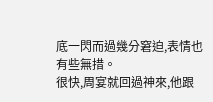底一閃而過幾分窘迫,表情也有些無措。
很快,周宴就回過神來,他跟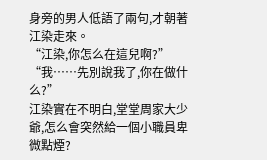身旁的男人低語了兩句,才朝著江染走來。
“江染,你怎么在這兒啊?”
“我……先別說我了,你在做什么?”
江染實在不明白,堂堂周家大少爺,怎么會突然給一個小職員卑微點煙?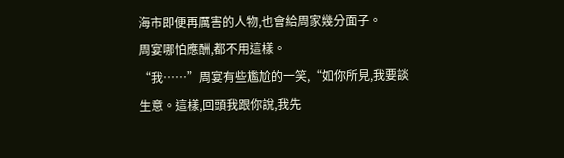海市即便再厲害的人物,也會給周家幾分面子。
周宴哪怕應酬,都不用這樣。
“我……”周宴有些尷尬的一笑,“如你所見,我要談生意。這樣,回頭我跟你說,我先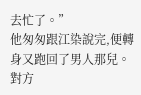去忙了。”
他匆匆跟江染說完,便轉身又跑回了男人那兒。
對方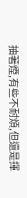抽著煙,有些不耐煩,但還是揮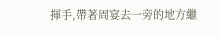揮手,帶著周宴去一旁的地方繼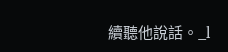續聽他說話。_l